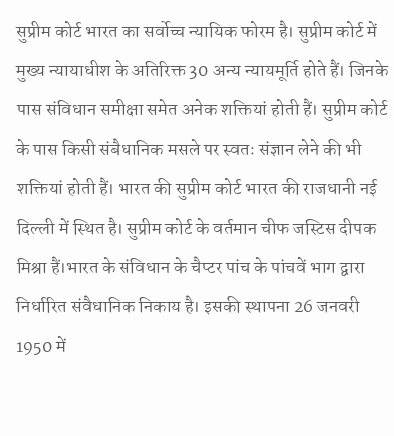सुप्रीम कोर्ट भारत का सर्वोच्च न्यायिक फोरम है। सुप्रीम कोर्ट में मुख्य न्यायाधीश के अतिरिक्त 30 अन्य न्यायमूर्ति होते हैं। जिनके पास संविधान समीक्षा समेत अनेक शक्तियां होती हैं। सुप्रीम कोर्ट के पास किसी संबैधानिक मसले पर स्वतः संज्ञान लेने की भी शक्तियां होती हैं। भारत की सुप्रीम कोर्ट भारत की राजधानी नई दिल्ली में स्थित है। सुप्रीम कोर्ट के वर्तमान चीफ जस्टिस दीपक मिश्रा हैं।भारत के संविधान के चैप्टर पांच के पांचवें भाग द्वारा निर्धारित संवैधानिक निकाय है। इसकी स्थापना 26 जनवरी 1950 में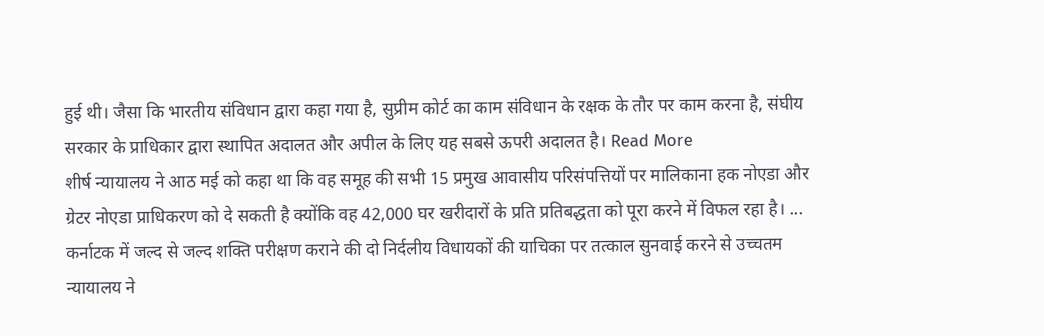हुई थी। जैसा कि भारतीय संविधान द्वारा कहा गया है, सुप्रीम कोर्ट का काम संविधान के रक्षक के तौर पर काम करना है, संघीय सरकार के प्राधिकार द्वारा स्थापित अदालत और अपील के लिए यह सबसे ऊपरी अदालत है। Read More
शीर्ष न्यायालय ने आठ मई को कहा था कि वह समूह की सभी 15 प्रमुख आवासीय परिसंपत्तियों पर मालिकाना हक नोएडा और ग्रेटर नोएडा प्राधिकरण को दे सकती है क्योंकि वह 42,000 घर खरीदारों के प्रति प्रतिबद्धता को पूरा करने में विफल रहा है। ...
कर्नाटक में जल्द से जल्द शक्ति परीक्षण कराने की दो निर्दलीय विधायकों की याचिका पर तत्काल सुनवाई करने से उच्चतम न्यायालय ने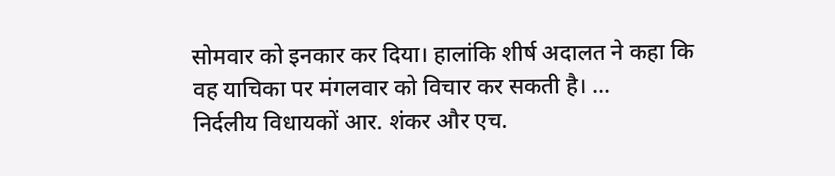सोमवार को इनकार कर दिया। हालांकि शीर्ष अदालत ने कहा कि वह याचिका पर मंगलवार को विचार कर सकती है। ...
निर्दलीय विधायकों आर. शंकर और एच.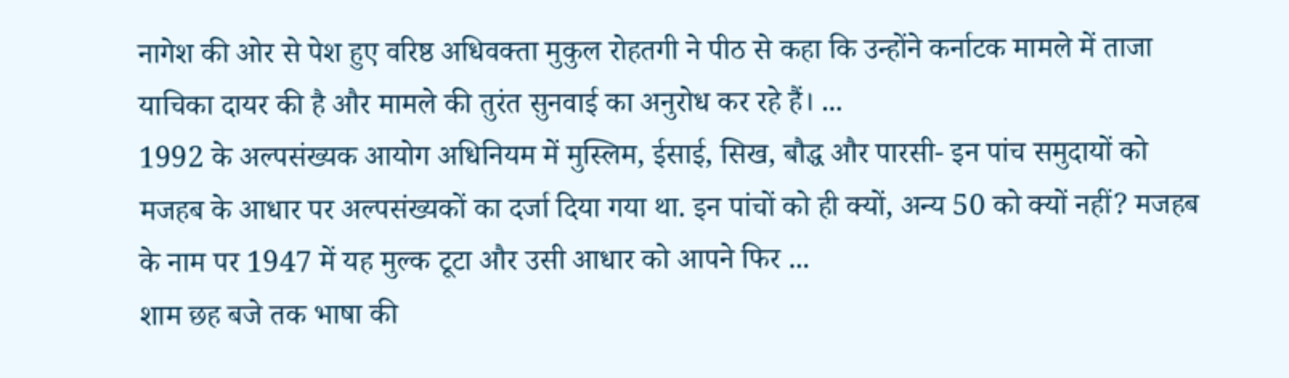नागेश की ओर से पेश हुए वरिष्ठ अधिवक्ता मुकुल रोहतगी ने पीठ से कहा कि उन्होंने कर्नाटक मामले में ताजा याचिका दायर की है और मामले की तुरंत सुनवाई का अनुरोध कर रहे हैं। ...
1992 के अल्पसंख्यक आयोग अधिनियम में मुस्लिम, ईसाई, सिख, बौद्ध और पारसी- इन पांच समुदायों को मजहब के आधार पर अल्पसंख्यकों का दर्जा दिया गया था. इन पांचों को ही क्यों, अन्य 50 को क्यों नहीं? मजहब के नाम पर 1947 में यह मुल्क टूटा और उसी आधार को आपने फिर ...
शाम छह बजे तक भाषा की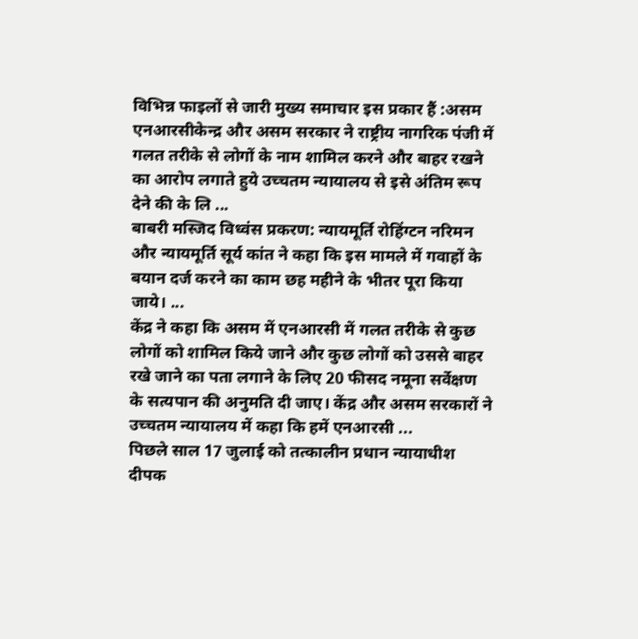विभिन्न फाइलों से जारी मुख्य समाचार इस प्रकार हैं :असम एनआरसीकेन्द्र और असम सरकार ने राष्ट्रीय नागरिक पंजी में गलत तरीके से लोगों के नाम शामिल करने और बाहर रखने का आरोप लगाते हुये उच्चतम न्यायालय से इसे अंतिम रूप देने की के लि ...
बाबरी मस्जिद विध्वंस प्रकरण: न्यायमूर्ति रोहिंग्टन नरिमन और न्यायमूर्ति सूर्य कांत ने कहा कि इस मामले में गवाहों के बयान दर्ज करने का काम छह महीने के भीतर पूरा किया जाये। ...
केंद्र ने कहा कि असम में एनआरसी में गलत तरीके से कुछ लोगों को शामिल किये जाने और कुछ लोगों को उससे बाहर रखे जाने का पता लगाने के लिए 20 फीसद नमूना सर्वेक्षण के सत्यपान की अनुमति दी जाए। केंद्र और असम सरकारों ने उच्चतम न्यायालय में कहा कि हमें एनआरसी ...
पिछले साल 17 जुलाई को तत्कालीन प्रधान न्यायाधीश दीपक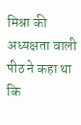मिश्रा की अध्यक्षता वाली पीठ ने कहा था कि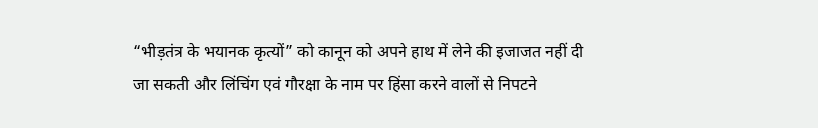“भीड़तंत्र के भयानक कृत्यों” को कानून को अपने हाथ में लेने की इजाजत नहीं दी जा सकती और लिंचिंग एवं गौरक्षा के नाम पर हिंसा करने वालों से निपटने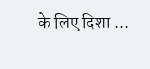के लिए दिशा ...